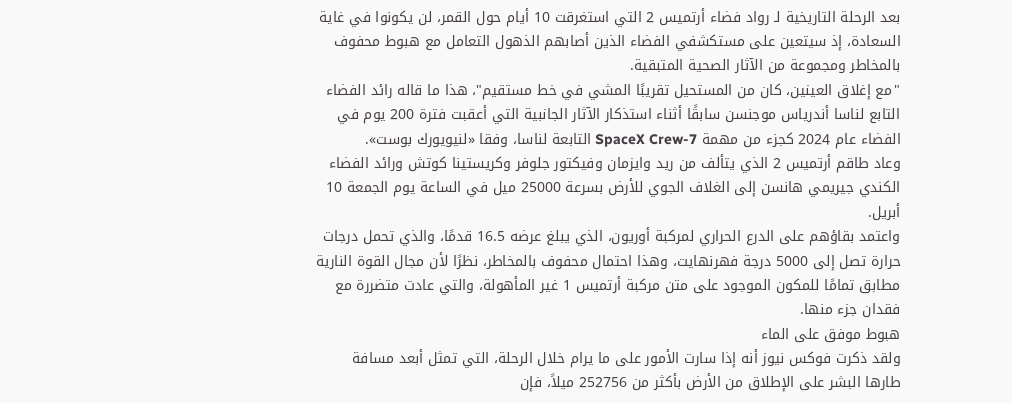بعد الرحلة التاريخية لـ رواد فضاء أرتميس 2 التي استغرقت 10 أيام حول القمر، لن يكونوا في غاية السعادة، إذ سيتعين على مستكشفي الفضاء الذين أصابهم الذهول التعامل مع هبوط محفوف بالمخاطر ومجموعة من الآثار الصحية المتبقية.
"مع إغلاق العينين، كان من المستحيل تقريبًا المشي في خط مستقيم"، هذا ما قاله رائد الفضاء التابع لناسا أندرياس موجنسن سابقًا أثناء استذكار الآثار الجانبية التي أعقبت فترة 200 يوم في الفضاء عام 2024 كجزء من مهمة SpaceX Crew-7 التابعة لناسا، وفقا «لنيويورك بوست».
وعاد طاقم أرتميس 2 الذي يتألف من ريد وايزمان وفيكتور جلوفر وكريستينا كوتش ورائد الفضاء الكندي جيريمي هانسن إلى الغلاف الجوي للأرض بسرعة 25000 ميل في الساعة يوم الجمعة 10 أبريل.
واعتمد بقاؤهم على الدرع الحراري لمركبة أوريون، الذي يبلغ عرضه 16.5 قدمًا، والذي تحمل درجات حرارة تصل إلى 5000 درجة فهرنهايت، وهذا احتمال محفوف بالمخاطر، نظرًا لأن مجال القوة النارية مطابق تمامًا للمكون الموجود على متن مركبة أرتميس 1 غير المأهولة، والتي عادت متضررة مع فقدان جزء منها.
هبوط موفق على الماء
ولقد ذكرت فوكس نيوز أنه إذا سارت الأمور على ما يرام خلال الرحلة، التي تمثل أبعد مسافة طارها البشر على الإطلاق من الأرض بأكثر من 252756 ميلاً، فإن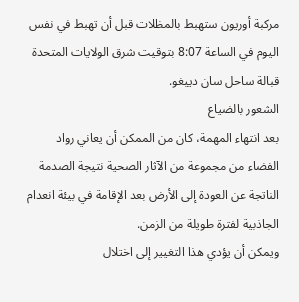مركبة أوريون ستهبط بالمظلات قبل أن تهبط في نفس اليوم في الساعة 8:07 بتوقيت شرق الولايات المتحدة قبالة ساحل سان دييغو.
الشعور بالضياع
بعد انتهاء المهمة، كان من الممكن أن يعاني رواد الفضاء من مجموعة من الآثار الصحية نتيجة الصدمة الناتجة عن العودة إلى الأرض بعد الإقامة في بيئة انعدام الجاذبية لفترة طويلة من الزمن.
ويمكن أن يؤدي هذا التغيير إلى اختلال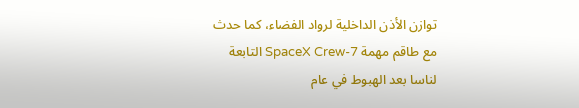توازن الأذن الداخلية لرواد الفضاء، كما حدث مع طاقم مهمة SpaceX Crew-7 التابعة لناسا بعد الهبوط في عام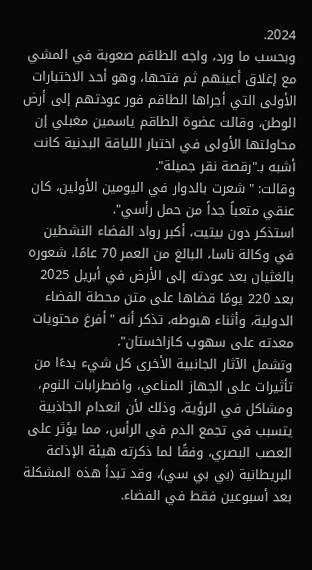2024.
وبحسب ما ورد، واجه الطاقم صعوبة في المشي مع إغلاق أعينهم ثم فتحها، وهو أحد الاختبارات الأولى التي أجراها الطاقم فور عودتهم إلى أرض الوطن، وقالت عضوة الطاقم ياسمين مغبلي إن محاولتها الأولى في اختبار اللياقة البدنية كانت أشبه بـ"رقصة نقر جميلة".
وقالت: "شعرت بالدوار في اليومين الأولين، كان عنقي متعباً جداً من حمل رأسي".
استذكر دون بيتيت، أكبر رواد الفضاء النشطين في وكالة ناسا، البالغ من العمر 70 عامًا، شعوره بالغثيان بعد عودته إلى الأرض في أبريل 2025 بعد 220 يومًا قضاها على متن محطة الفضاء الدولية، وأثناء هبوطه، تذكر أنه "أفرغ محتويات معدته على سهوب كازاخستان".
وتشمل الآثار الجانبية الأخرى كل شيء بدءًا من تأثيرات على الجهاز المناعي، واضطرابات النوم، ومشاكل في الرؤية، وذلك لأن انعدام الجاذبية يتسبب في تجمع الدم في الرأس، مما يؤثر على العصب البصري، وفقًا لما ذكرته هيئة الإذاعة البريطانية (بي بي سي)، وقد تبدأ هذه المشكلة بعد أسبوعين فقط في الفضاء.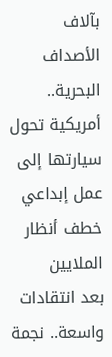بآلاف الأصداف البحرية.. أمريكية تحول سيارتها إلى عمل إبداعي خطف أنظار الملايين
بعد انتقادات واسعة.. نجمة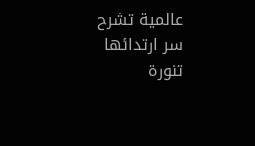عالمية تشرح سر ارتدائها تنورة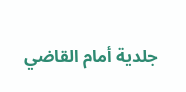جلدية أمام القاضي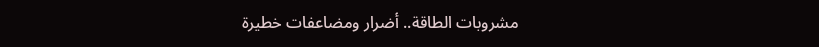مشروبات الطاقة.. أضرار ومضاعفات خطيرة